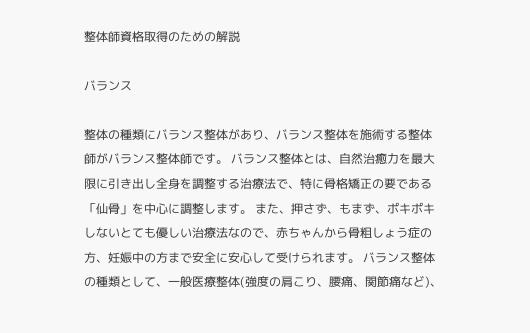整体師資格取得のための解説

バランス

整体の種類にバランス整体があり、バランス整体を施術する整体師がバランス整体師です。 バランス整体とは、自然治癒力を最大限に引き出し全身を調整する治療法で、特に骨格矯正の要である「仙骨」を中心に調整します。 また、押さず、もまず、ポキポキしないとても優しい治療法なので、赤ちゃんから骨粗しょう症の方、妊娠中の方まで安全に安心して受けられます。 バランス整体の種類として、一般医療整体(強度の肩こり、腰痛、関節痛など)、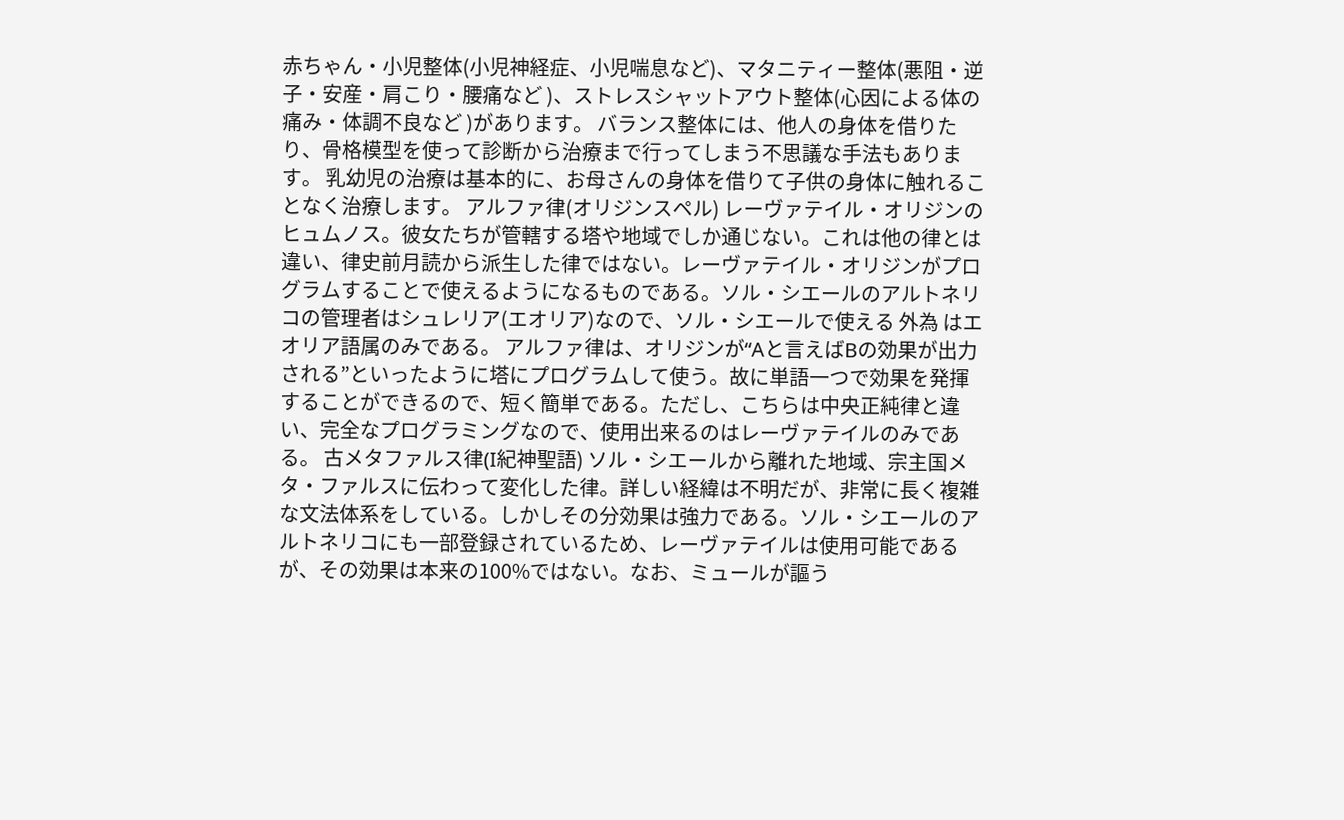赤ちゃん・小児整体(小児神経症、小児喘息など)、マタニティー整体(悪阻・逆子・安産・肩こり・腰痛など )、ストレスシャットアウト整体(心因による体の痛み・体調不良など )があります。 バランス整体には、他人の身体を借りたり、骨格模型を使って診断から治療まで行ってしまう不思議な手法もあります。 乳幼児の治療は基本的に、お母さんの身体を借りて子供の身体に触れることなく治療します。 アルファ律(オリジンスペル) レーヴァテイル・オリジンのヒュムノス。彼女たちが管轄する塔や地域でしか通じない。これは他の律とは違い、律史前月読から派生した律ではない。レーヴァテイル・オリジンがプログラムすることで使えるようになるものである。ソル・シエールのアルトネリコの管理者はシュレリア(エオリア)なので、ソル・シエールで使える 外為 はエオリア語属のみである。 アルファ律は、オリジンが“Aと言えばBの効果が出力される”といったように塔にプログラムして使う。故に単語一つで効果を発揮することができるので、短く簡単である。ただし、こちらは中央正純律と違い、完全なプログラミングなので、使用出来るのはレーヴァテイルのみである。 古メタファルス律(I紀神聖語) ソル・シエールから離れた地域、宗主国メタ・ファルスに伝わって変化した律。詳しい経緯は不明だが、非常に長く複雑な文法体系をしている。しかしその分効果は強力である。ソル・シエールのアルトネリコにも一部登録されているため、レーヴァテイルは使用可能であるが、その効果は本来の100%ではない。なお、ミュールが謳う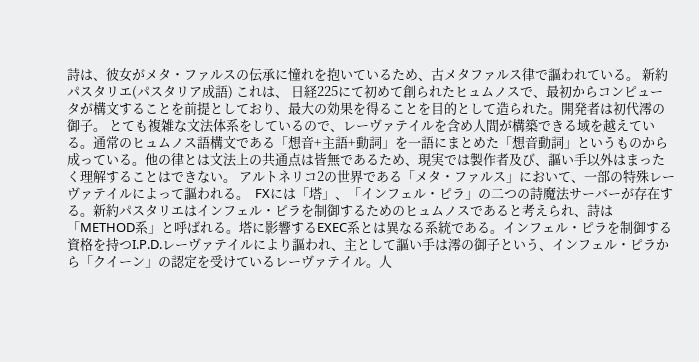詩は、彼女がメタ・ファルスの伝承に憧れを抱いているため、古メタファルス律で謳われている。 新約パスタリエ(パスタリア成語) これは、 日経225にて初めて創られたヒュムノスで、最初からコンピュータが構文することを前提としており、最大の効果を得ることを目的として造られた。開発者は初代澪の御子。 とても複雑な文法体系をしているので、レーヴァテイルを含め人間が構築できる域を越えている。通常のヒュムノス語構文である「想音+主語+動詞」を一語にまとめた「想音動詞」というものから成っている。他の律とは文法上の共通点は皆無であるため、現実では製作者及び、謳い手以外はまったく理解することはできない。 アルトネリコ2の世界である「メタ・ファルス」において、一部の特殊レーヴァテイルによって謳われる。  FXには「塔」、「インフェル・ピラ」の二つの詩魔法サーバーが存在する。新約パスタリエはインフェル・ピラを制御するためのヒュムノスであると考えられ、詩は「METHOD系」と呼ばれる。塔に影響するEXEC系とは異なる系統である。インフェル・ピラを制御する資格を持つI.P.D.レーヴァテイルにより謳われ、主として謳い手は澪の御子という、インフェル・ピラから「クイーン」の認定を受けているレーヴァテイル。人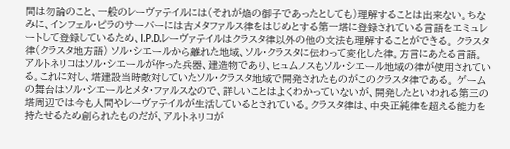間は勿論のこと、一般のレーヴァテイルには(それが焔の御子であったとしても)理解することは出来ない。ちなみに、インフェル・ピラのサーバーには古メタファルス律をはじめとする第一塔に登録されている言語をエミュレートして登録しているため、I.P.D.レーヴァテイルはクラスタ律以外の他の文法も理解することができる。 クラスタ律(クラスタ地方語) ソル・シエールから離れた地域、ソル・クラスタに伝わって変化した律。方言にあたる言語。 アルトネリコはソル・シエールが作った兵器、建造物であり、ヒュムノスもソル・シエール地域の律が使用されている。これに対し、塔建設当時敵対していたソル・クラスタ地域で開発されたものがこのクラスタ律である。 ゲームの舞台はソル・シエールとメタ・ファルスなので、詳しいことはよくわかっていないが、開発したといわれる第三の塔周辺では今も人間やレーヴァテイルが生活しているとされている。クラスタ律は、中央正純律を超える能力を持たせるため創られたものだが、アルトネリコが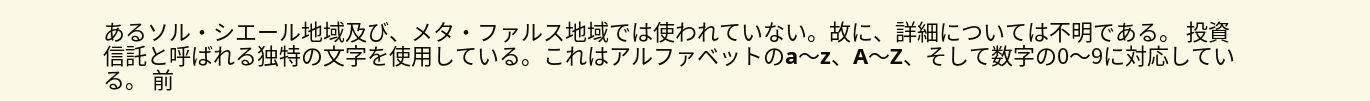あるソル・シエール地域及び、メタ・ファルス地域では使われていない。故に、詳細については不明である。 投資信託と呼ばれる独特の文字を使用している。これはアルファベットのa〜z、A〜Z、そして数字の0〜9に対応している。 前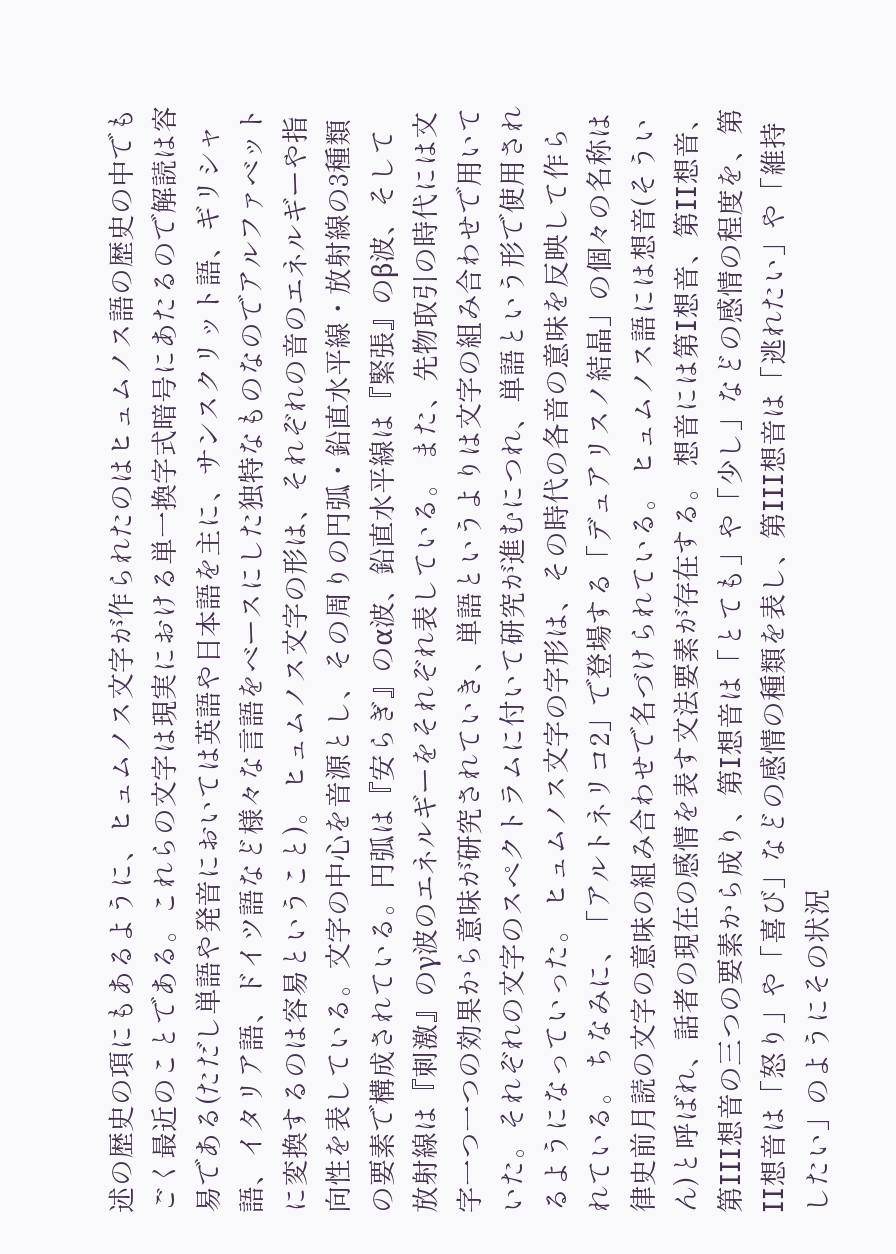述の歴史の項にもあるように、ヒュムノス文字が作られたのはヒュムノス語の歴史の中でもごく最近のことである。これらの文字は現実における単一換字式暗号にあたるので解読は容易である(ただし単語や発音においては英語や日本語を主に、サンスクリット語、ギリシャ語、イタリア語、ドイツ語など様々な言語をベースにした独特なものなのでアルファベットに変換するのは容易ということ)。 ヒュムノス文字の形は、それぞれの音のエネルギーや指向性を表している。文字の中心を音源とし、その周りの円弧・鉛直水平線・放射線の3種類の要素で構成されている。円弧は『安らぎ』のα波、鉛直水平線は『緊張』のβ波、そして放射線は『刺激』のγ波のエネルギーをそれぞれ表している。 また、先物取引の時代には文字一つ一つの効果から意味が研究されていき、単語というよりは文字の組み合わせで用いていた。それぞれの文字のスペクトラムに付いて研究が進むにつれ、単語という形で使用されるようになっていった。 ヒュムノス文字の字形は、その時代の各音の意味を反映して作られている。 ちなみに、「アルトネリコ2」で登場する「デュアリスノ結晶」の個々の名称は律史前月読の文字の意味の組み合わせで名づけられている。 ヒュムノス語には想音(そういん)と呼ばれ、話者の現在の感情を表す文法要素が存在する。 想音には第I想音、第II想音、第III想音の三つの要素から成り、第I想音は「とても」や「少し」などの感情の程度を、第II想音は「怒り」や「喜び」などの感情の種類を表し、第III想音は「逃れたい」や「維持したい」のようにその状況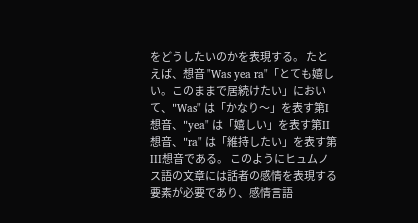をどうしたいのかを表現する。 たとえば、想音 "Was yea ra"「とても嬉しい。このままで居続けたい」において、"Was" は「かなり〜」を表す第I想音、"yea" は「嬉しい」を表す第II想音、"ra" は「維持したい」を表す第III想音である。 このようにヒュムノス語の文章には話者の感情を表現する要素が必要であり、感情言語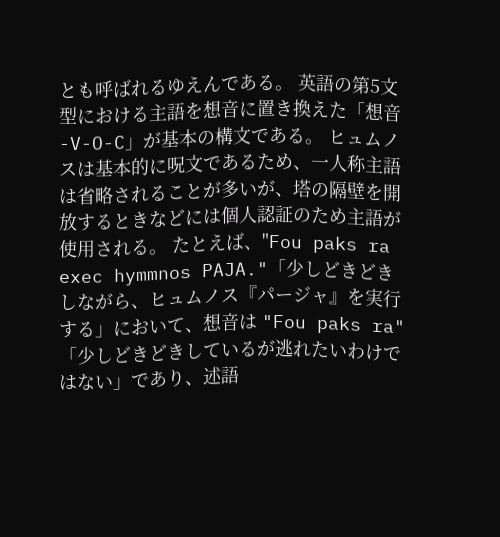とも呼ばれるゆえんである。 英語の第5文型における主語を想音に置き換えた「想音-V-O-C」が基本の構文である。 ヒュムノスは基本的に呪文であるため、一人称主語は省略されることが多いが、塔の隔壁を開放するときなどには個人認証のため主語が使用される。 たとえば、"Fou paks ra exec hymmnos PAJA."「少しどきどきしながら、ヒュムノス『パージャ』を実行する」において、想音は "Fou paks ra"「少しどきどきしているが逃れたいわけではない」であり、述語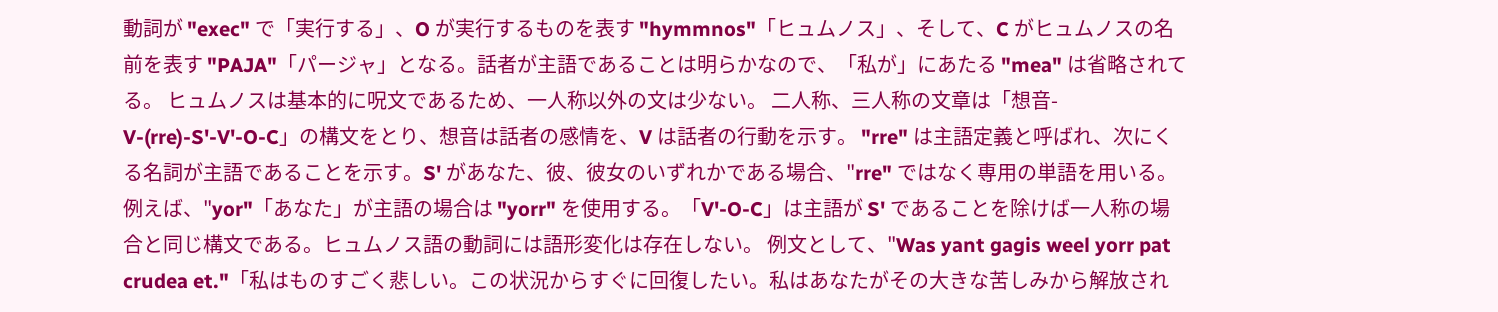動詞が "exec" で「実行する」、O が実行するものを表す "hymmnos"「ヒュムノス」、そして、C がヒュムノスの名前を表す "PAJA"「パージャ」となる。話者が主語であることは明らかなので、「私が」にあたる "mea" は省略されてる。 ヒュムノスは基本的に呪文であるため、一人称以外の文は少ない。 二人称、三人称の文章は「想音-V-(rre)-S'-V'-O-C」の構文をとり、想音は話者の感情を、V は話者の行動を示す。 "rre" は主語定義と呼ばれ、次にくる名詞が主語であることを示す。S' があなた、彼、彼女のいずれかである場合、"rre" ではなく専用の単語を用いる。例えば、"yor"「あなた」が主語の場合は "yorr" を使用する。「V'-O-C」は主語が S' であることを除けば一人称の場合と同じ構文である。ヒュムノス語の動詞には語形変化は存在しない。 例文として、"Was yant gagis weel yorr pat crudea et."「私はものすごく悲しい。この状況からすぐに回復したい。私はあなたがその大きな苦しみから解放され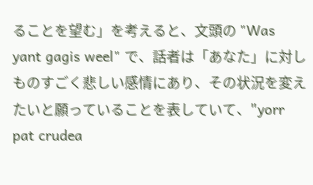ることを望む」を考えると、文頭の "Was yant gagis weel" で、話者は「あなた」に対しものすごく悲しい感情にあり、その状況を変えたいと願っていることを表していて、"yorr pat crudea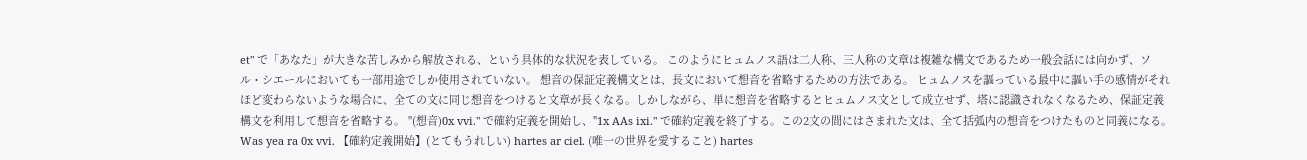et" で「あなた」が大きな苦しみから解放される、という具体的な状況を表している。 このようにヒュムノス語は二人称、三人称の文章は複雑な構文であるため一般会話には向かず、ソル・シエールにおいても一部用途でしか使用されていない。 想音の保証定義構文とは、長文において想音を省略するための方法である。 ヒュムノスを謳っている最中に謳い手の感情がそれほど変わらないような場合に、全ての文に同じ想音をつけると文章が長くなる。しかしながら、単に想音を省略するとヒュムノス文として成立せず、塔に認識されなくなるため、保証定義構文を利用して想音を省略する。 "(想音)0x vvi." で確約定義を開始し、"1x AAs ixi." で確約定義を終了する。この2文の間にはさまれた文は、全て括弧内の想音をつけたものと同義になる。 Was yea ra 0x vvi. 【確約定義開始】(とてもうれしい) hartes ar ciel. (唯一の世界を愛すること) hartes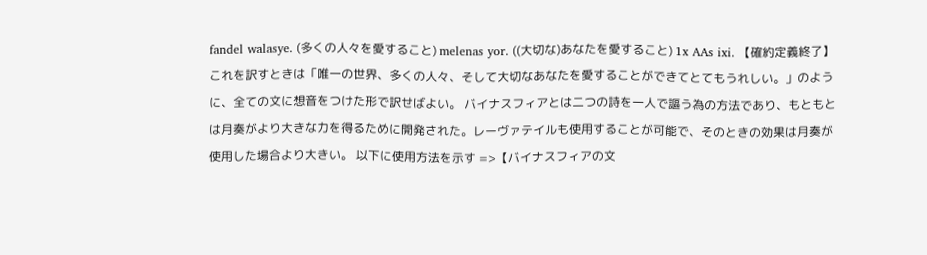fandel walasye. (多くの人々を愛すること) melenas yor. ((大切な)あなたを愛すること) 1x AAs ixi. 【確約定義終了】 これを訳すときは「唯一の世界、多くの人々、そして大切なあなたを愛することができてとてもうれしい。」のように、全ての文に想音をつけた形で訳せばよい。 バイナスフィアとは二つの詩を一人で謳う為の方法であり、もともとは月奏がより大きな力を得るために開発された。レーヴァテイルも使用することが可能で、そのときの効果は月奏が使用した場合より大きい。 以下に使用方法を示す =>【バイナスフィアの文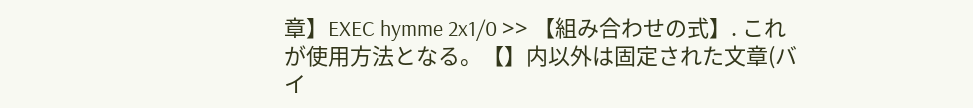章】EXEC hymme 2x1/0 >> 【組み合わせの式】. これが使用方法となる。【】内以外は固定された文章(バイ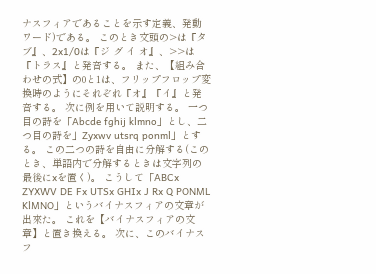ナスフィアであることを示す定義、発動ワード)である。 このとき文頭の>は『タブ』、2x1/0は『ジ グ イ オ』、>>は『トラス』と発音する。 また、【組み合わせの式】の0と1は、フリップフロップ変換時のようにそれぞれ『オ』『イ』と発音する。 次に例を用いて説明する。 一つ目の詩を「Abcde fghij klmno」とし、二つ目の詩を」Zyxwv utsrq ponml」とする。 この二つの詩を自由に分解する(このとき、単語内で分解するときは文字列の最後にxを置く)。 こうして「ABCx ZYXWV DE Fx UTSx GHIx J Rx Q PONML KlMNO」というバイナスフィアの文章が出來た。 これを【バイナスフィアの文章】と置き換える。 次に、このバイナスフ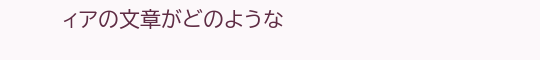ィアの文章がどのような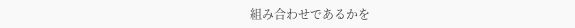組み合わせであるかを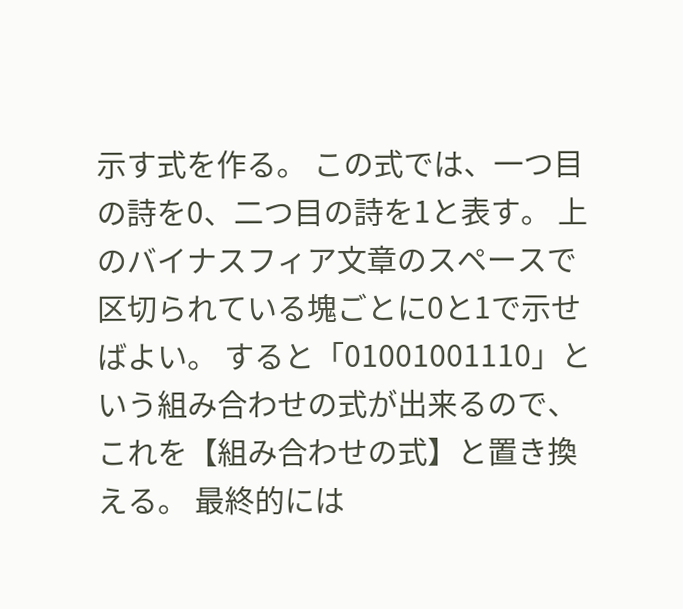示す式を作る。 この式では、一つ目の詩を0、二つ目の詩を1と表す。 上のバイナスフィア文章のスペースで区切られている塊ごとに0と1で示せばよい。 すると「01001001110」という組み合わせの式が出来るので、これを【組み合わせの式】と置き換える。 最終的には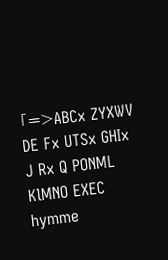「=>ABCx ZYXWV DE Fx UTSx GHIx J Rx Q PONML KlMNO EXEC hymme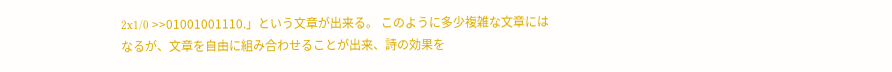2x1/0 >>01001001110.」という文章が出来る。 このように多少複雑な文章にはなるが、文章を自由に組み合わせることが出来、詩の効果を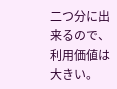二つ分に出来るので、利用価値は大きい。